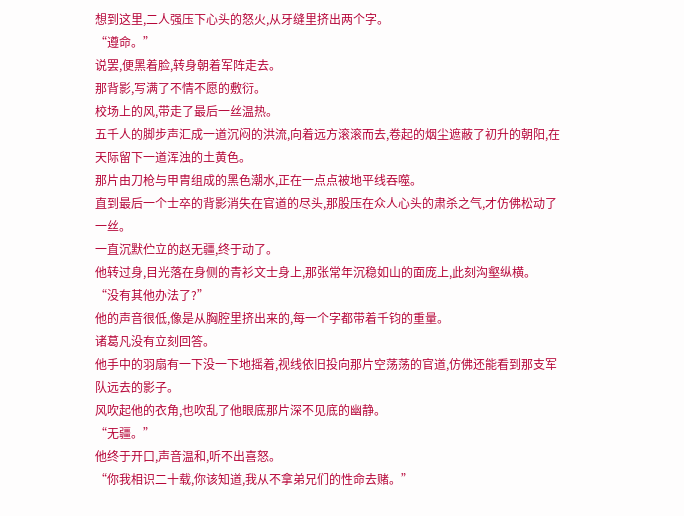想到这里,二人强压下心头的怒火,从牙缝里挤出两个字。
“遵命。”
说罢,便黑着脸,转身朝着军阵走去。
那背影,写满了不情不愿的敷衍。
校场上的风,带走了最后一丝温热。
五千人的脚步声汇成一道沉闷的洪流,向着远方滚滚而去,卷起的烟尘遮蔽了初升的朝阳,在天际留下一道浑浊的土黄色。
那片由刀枪与甲胄组成的黑色潮水,正在一点点被地平线吞噬。
直到最后一个士卒的背影消失在官道的尽头,那股压在众人心头的肃杀之气,才仿佛松动了一丝。
一直沉默伫立的赵无疆,终于动了。
他转过身,目光落在身侧的青衫文士身上,那张常年沉稳如山的面庞上,此刻沟壑纵横。
“没有其他办法了?”
他的声音很低,像是从胸腔里挤出来的,每一个字都带着千钧的重量。
诸葛凡没有立刻回答。
他手中的羽扇有一下没一下地摇着,视线依旧投向那片空荡荡的官道,仿佛还能看到那支军队远去的影子。
风吹起他的衣角,也吹乱了他眼底那片深不见底的幽静。
“无疆。”
他终于开口,声音温和,听不出喜怒。
“你我相识二十载,你该知道,我从不拿弟兄们的性命去赌。”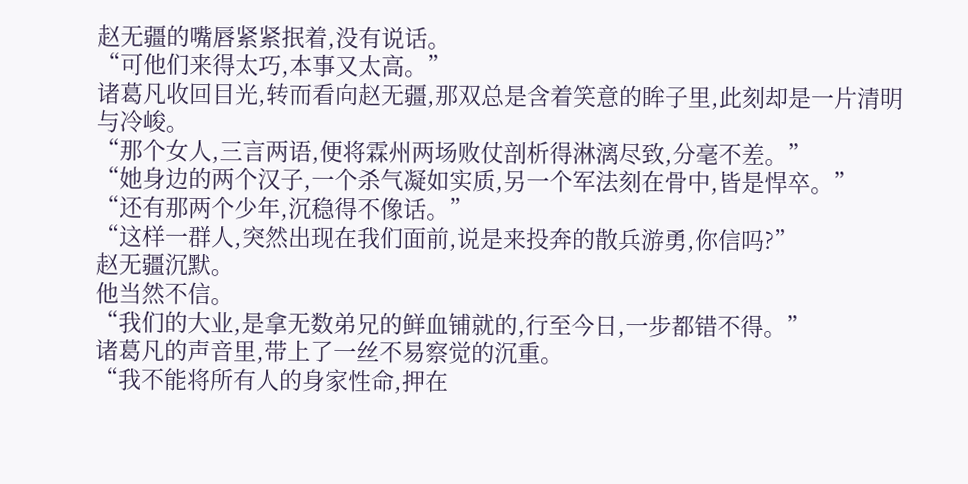赵无疆的嘴唇紧紧抿着,没有说话。
“可他们来得太巧,本事又太高。”
诸葛凡收回目光,转而看向赵无疆,那双总是含着笑意的眸子里,此刻却是一片清明与冷峻。
“那个女人,三言两语,便将霖州两场败仗剖析得淋漓尽致,分毫不差。”
“她身边的两个汉子,一个杀气凝如实质,另一个军法刻在骨中,皆是悍卒。”
“还有那两个少年,沉稳得不像话。”
“这样一群人,突然出现在我们面前,说是来投奔的散兵游勇,你信吗?”
赵无疆沉默。
他当然不信。
“我们的大业,是拿无数弟兄的鲜血铺就的,行至今日,一步都错不得。”
诸葛凡的声音里,带上了一丝不易察觉的沉重。
“我不能将所有人的身家性命,押在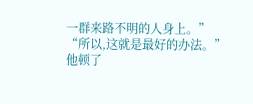一群来路不明的人身上。”
“所以,这就是最好的办法。”
他顿了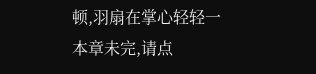顿,羽扇在掌心轻轻一
本章未完,请点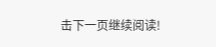击下一页继续阅读!